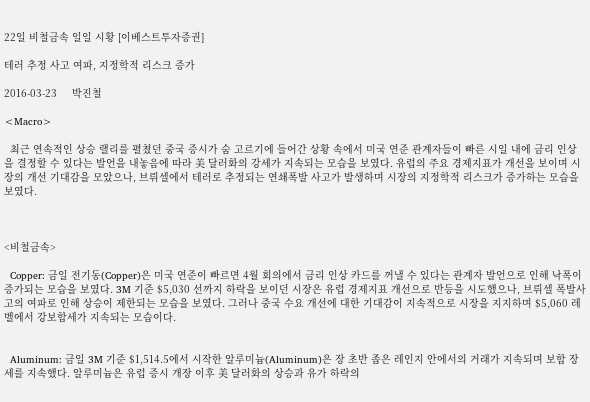22일 비철금속 일일 시황 [이베스트투자증권]

테러 추정 사고 여파, 지정학적 리스크 증가

2016-03-23     박진철

<Macro>

  최근 연속적인 상승 랠리를 펼쳤던 중국 증시가 숨 고르기에 들어간 상황 속에서 미국 연준 관계자들이 빠른 시일 내에 금리 인상을 결정할 수 있다는 발언을 내놓음에 따라 美 달러화의 강세가 지속되는 모습을 보였다. 유럽의 주요 경제지표가 개선을 보이며 시장의 개선 기대감을 모았으나, 브뤼셀에서 테러로 추정되는 연쇄폭발 사고가 발생하며 시장의 지정학적 리스크가 증가하는 모습을 보였다.



<비철금속>

  Copper: 금일 전기동(Copper)은 미국 연준이 빠르면 4월 회의에서 금리 인상 카드를 꺼낼 수 있다는 관계자 발언으로 인해 낙폭이 증가되는 모습을 보였다. 3M 기준 $5,030 선까지 하락을 보이던 시장은 유럽 경제지표 개선으로 반등을 시도했으나, 브뤼셀 폭발사고의 여파로 인해 상승이 제한되는 모습을 보였다. 그러나 중국 수요 개선에 대한 기대감이 지속적으로 시장을 지지하며 $5,060 레벨에서 강보합세가 지속되는 모습이다.


  Aluminum: 금일 3M 기준 $1,514.5에서 시작한 알루미늄(Aluminum)은 장 초반 좁은 레인지 안에서의 거래가 지속되며 보합 장세를 지속했다. 알루미늄은 유럽 증시 개장 이후 美 달러화의 상승과 유가 하락의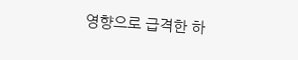영향으로 급격한 하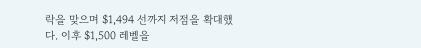락을 맞으며 $1,494 선까지 저점을 확대했다. 이후 $1,500 레벨을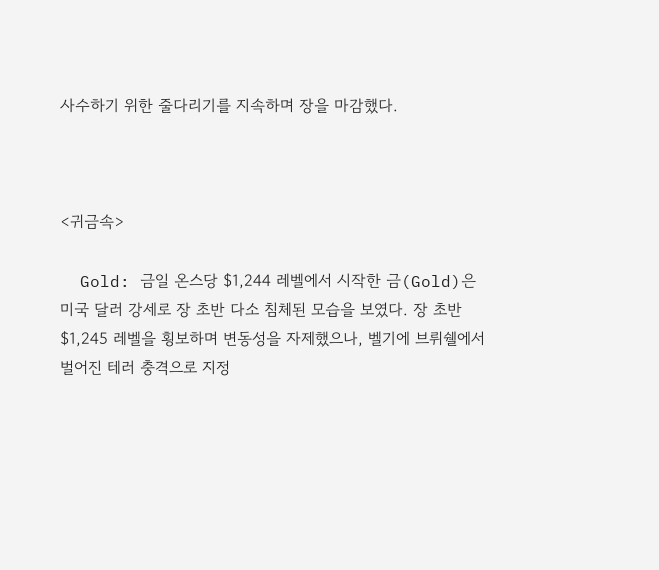사수하기 위한 줄다리기를 지속하며 장을 마감했다.



<귀금속>

  Gold: 금일 온스당 $1,244 레벨에서 시작한 금(Gold)은 미국 달러 강세로 장 초반 다소 침체된 모습을 보였다. 장 초반 $1,245 레벨을 횡보하며 변동성을 자제했으나, 벨기에 브뤼쉘에서 벌어진 테러 충격으로 지정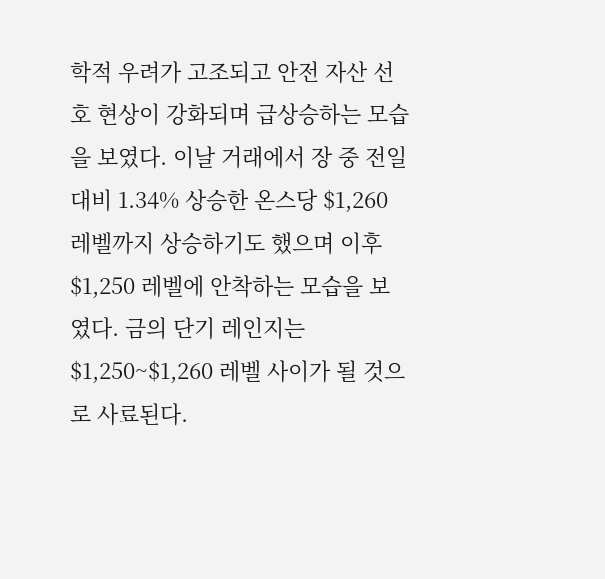학적 우려가 고조되고 안전 자산 선호 현상이 강화되며 급상승하는 모습을 보였다. 이날 거래에서 장 중 전일 대비 1.34% 상승한 온스당 $1,260 레벨까지 상승하기도 했으며 이후 $1,250 레벨에 안착하는 모습을 보였다. 금의 단기 레인지는 $1,250~$1,260 레벨 사이가 될 것으로 사료된다.